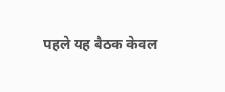पहले यह बैठक केवल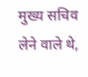मुख्य सचिव लेने वाले थे,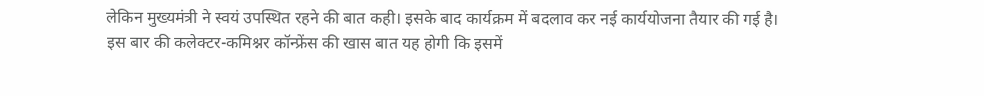लेकिन मुख्यमंत्री ने स्वयं उपस्थित रहने की बात कही। इसके बाद कार्यक्रम में बदलाव कर नई कार्ययोजना तैयार की गई है।
इस बार की कलेक्टर-कमिश्नर कॉन्फ्रेंस की खास बात यह होगी कि इसमें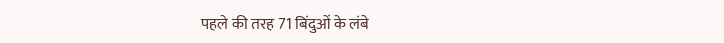पहले की तरह 71 बिंदुओं के लंबे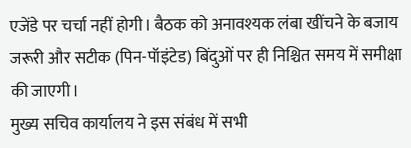एजेंडे पर चर्चा नहीं होगी। बैठक को अनावश्यक लंबा खींचने के बजाय जरूरी और सटीक (पिन-पॉइंटेड) बिंदुओं पर ही निश्चित समय में समीक्षा की जाएगी।
मुख्य सचिव कार्यालय ने इस संबंध में सभी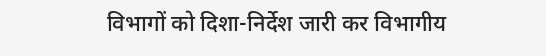विभागों को दिशा-निर्देश जारी कर विभागीय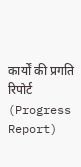कार्यों की प्रगति रिपोर्ट (Progress Report)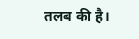तलब की है।